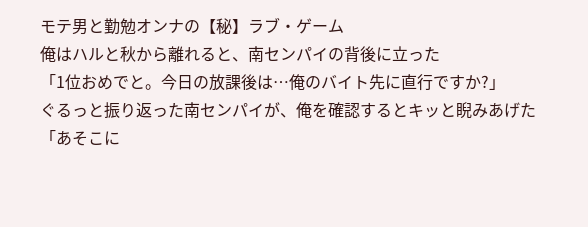モテ男と勤勉オンナの【秘】ラブ・ゲーム
俺はハルと秋から離れると、南センパイの背後に立った
「1位おめでと。今日の放課後は…俺のバイト先に直行ですか?」
ぐるっと振り返った南センパイが、俺を確認するとキッと睨みあげた
「あそこに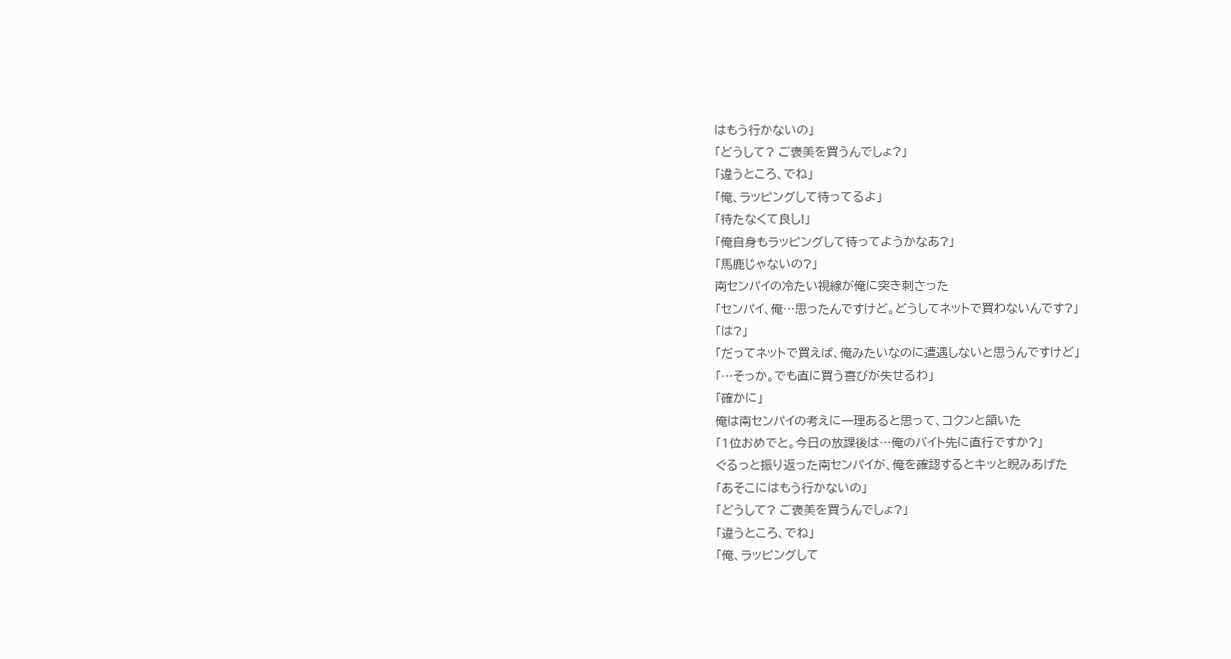はもう行かないの」
「どうして? ご褒美を買うんでしょ?」
「違うところ、でね」
「俺、ラッピングして待ってるよ」
「待たなくて良し!」
「俺自身もラッピングして待ってようかなあ?」
「馬鹿じゃないの?」
南センパイの冷たい視線が俺に突き刺さった
「センパイ、俺…思ったんですけど。どうしてネットで買わないんです?」
「は?」
「だってネットで買えば、俺みたいなのに遭遇しないと思うんですけど」
「…そっか。でも直に買う喜びが失せるわ」
「確かに」
俺は南センパイの考えに一理あると思って、コクンと頷いた
「1位おめでと。今日の放課後は…俺のバイト先に直行ですか?」
ぐるっと振り返った南センパイが、俺を確認するとキッと睨みあげた
「あそこにはもう行かないの」
「どうして? ご褒美を買うんでしょ?」
「違うところ、でね」
「俺、ラッピングして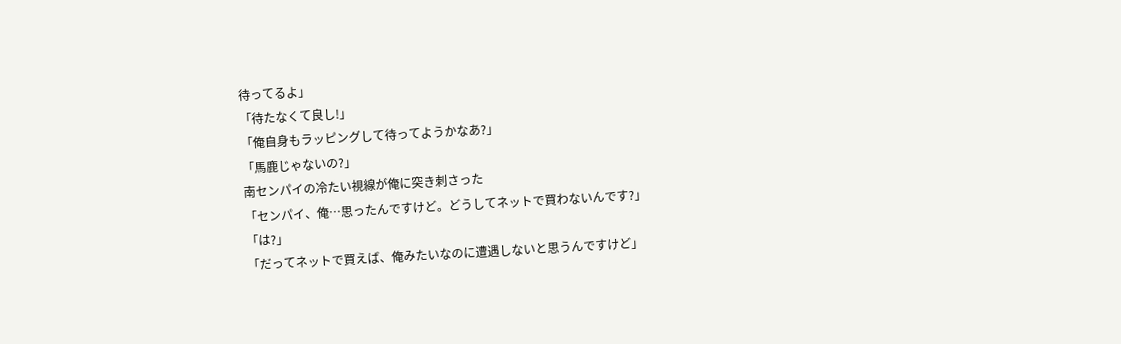待ってるよ」
「待たなくて良し!」
「俺自身もラッピングして待ってようかなあ?」
「馬鹿じゃないの?」
南センパイの冷たい視線が俺に突き刺さった
「センパイ、俺…思ったんですけど。どうしてネットで買わないんです?」
「は?」
「だってネットで買えば、俺みたいなのに遭遇しないと思うんですけど」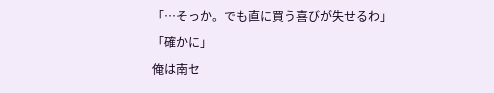「…そっか。でも直に買う喜びが失せるわ」
「確かに」
俺は南セ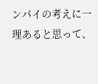ンパイの考えに一理あると思って、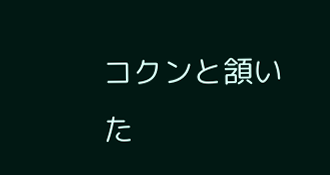コクンと頷いた